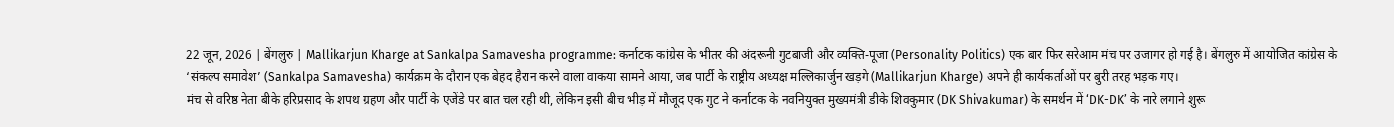22 जून, 2026 | बेंगलुरु | Mallikarjun Kharge at Sankalpa Samavesha programme: कर्नाटक कांग्रेस के भीतर की अंदरूनी गुटबाजी और व्यक्ति-पूजा (Personality Politics) एक बार फिर सरेआम मंच पर उजागर हो गई है। बेंगलुरु में आयोजित कांग्रेस के ‘संकल्प समावेश’ (Sankalpa Samavesha) कार्यक्रम के दौरान एक बेहद हैरान करने वाला वाकया सामने आया, जब पार्टी के राष्ट्रीय अध्यक्ष मल्लिकार्जुन खड़गे (Mallikarjun Kharge) अपने ही कार्यकर्ताओं पर बुरी तरह भड़क गए।
मंच से वरिष्ठ नेता बीके हरिप्रसाद के शपथ ग्रहण और पार्टी के एजेंडे पर बात चल रही थी, लेकिन इसी बीच भीड़ में मौजूद एक गुट ने कर्नाटक के नवनियुक्त मुख्यमंत्री डीके शिवकुमार (DK Shivakumar) के समर्थन में ‘DK-DK’ के नारे लगाने शुरू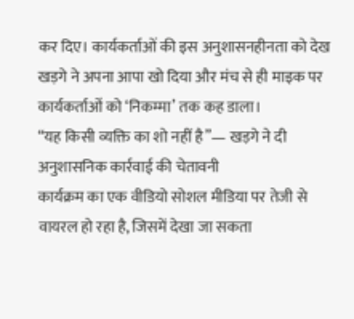कर दिए। कार्यकर्ताओं की इस अनुशासनहीनता को देख खड़गे ने अपना आपा खो दिया और मंच से ही माइक पर कार्यकर्ताओं को ‘निकम्मा’ तक कह डाला।
“यह किसी व्यक्ति का शो नहीं है”— खड़गे ने दी अनुशासनिक कार्रवाई की चेतावनी
कार्यक्रम का एक वीडियो सोशल मीडिया पर तेजी से वायरल हो रहा है, जिसमें देखा जा सकता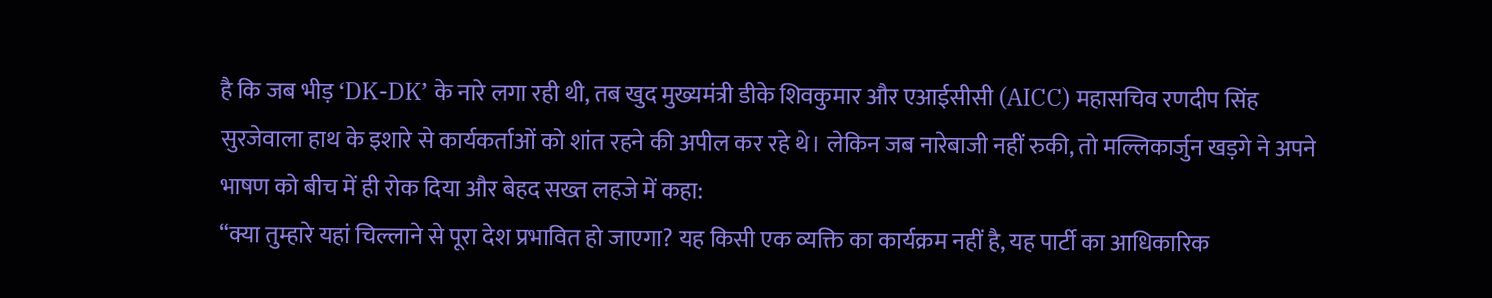है कि जब भीड़ ‘DK-DK’ के नारे लगा रही थी, तब खुद मुख्यमंत्री डीके शिवकुमार और एआईसीसी (AICC) महासचिव रणदीप सिंह सुरजेवाला हाथ के इशारे से कार्यकर्ताओं को शांत रहने की अपील कर रहे थे। लेकिन जब नारेबाजी नहीं रुकी, तो मल्लिकार्जुन खड़गे ने अपने भाषण को बीच में ही रोक दिया और बेहद सख्त लहजे में कहा:
“क्या तुम्हारे यहां चिल्लाने से पूरा देश प्रभावित हो जाएगा? यह किसी एक व्यक्ति का कार्यक्रम नहीं है, यह पार्टी का आधिकारिक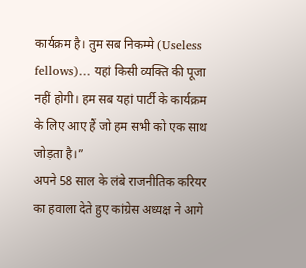कार्यक्रम है। तुम सब निकम्मे (Useless fellows)… यहां किसी व्यक्ति की पूजा नहीं होगी। हम सब यहां पार्टी के कार्यक्रम के लिए आए हैं जो हम सभी को एक साथ जोड़ता है।”
अपने 58 साल के लंबे राजनीतिक करियर का हवाला देते हुए कांग्रेस अध्यक्ष ने आगे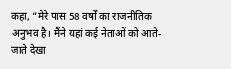कहा, “मेरे पास 58 वर्षों का राजनीतिक अनुभव है। मैंने यहां कई नेताओं को आते-जाते देखा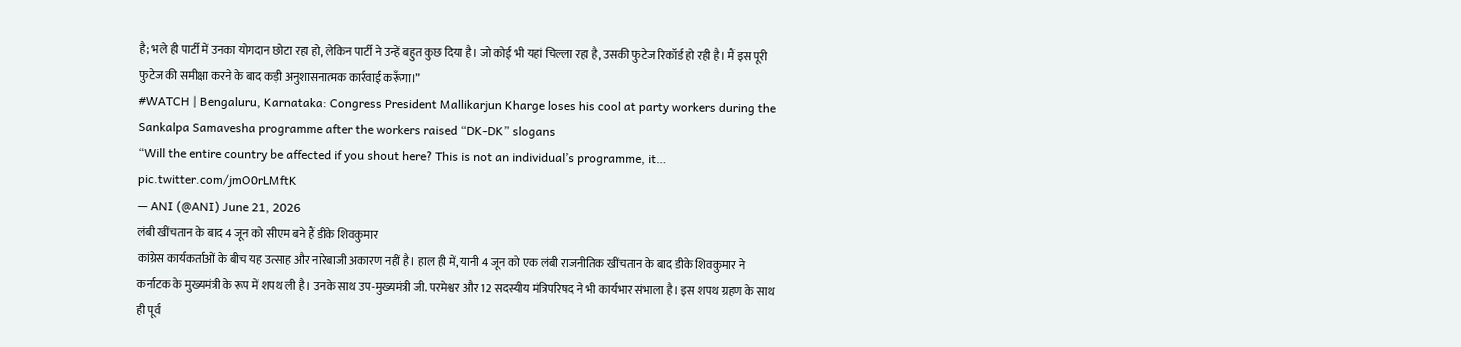है; भले ही पार्टी में उनका योगदान छोटा रहा हो, लेकिन पार्टी ने उन्हें बहुत कुछ दिया है। जो कोई भी यहां चिल्ला रहा है, उसकी फुटेज रिकॉर्ड हो रही है। मैं इस पूरी फुटेज की समीक्षा करने के बाद कड़ी अनुशासनात्मक कार्रवाई करूँगा।”
#WATCH | Bengaluru, Karnataka: Congress President Mallikarjun Kharge loses his cool at party workers during the Sankalpa Samavesha programme after the workers raised “DK-DK” slogans
“Will the entire country be affected if you shout here? This is not an individual’s programme, it… pic.twitter.com/jmO0rLMftK
— ANI (@ANI) June 21, 2026
लंबी खींचतान के बाद 4 जून को सीएम बने हैं डीके शिवकुमार
कांग्रेस कार्यकर्ताओं के बीच यह उत्साह और नारेबाजी अकारण नहीं है। हाल ही में, यानी 4 जून को एक लंबी राजनीतिक खींचतान के बाद डीके शिवकुमार ने कर्नाटक के मुख्यमंत्री के रूप में शपथ ली है। उनके साथ उप-मुख्यमंत्री जी. परमेश्वर और 12 सदस्यीय मंत्रिपरिषद ने भी कार्यभार संभाला है। इस शपथ ग्रहण के साथ ही पूर्व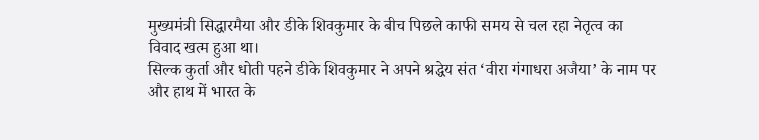मुख्यमंत्री सिद्धारमैया और डीके शिवकुमार के बीच पिछले काफी समय से चल रहा नेतृत्व का विवाद खत्म हुआ था।
सिल्क कुर्ता और धोती पहने डीके शिवकुमार ने अपने श्रद्धेय संत ‘वीरा गंगाधरा अजैया’ के नाम पर और हाथ में भारत के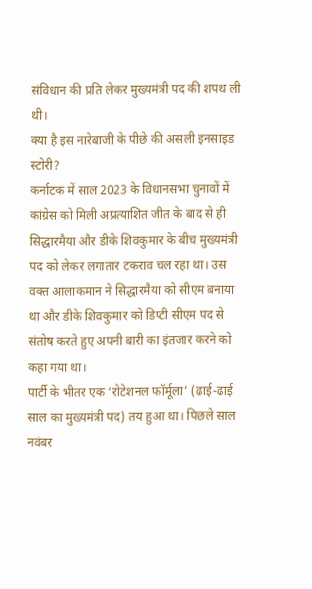संविधान की प्रति लेकर मुख्यमंत्री पद की शपथ ली थी।
क्या है इस नारेबाजी के पीछे की असली इनसाइड स्टोरी?
कर्नाटक में साल 2023 के विधानसभा चुनावों में कांग्रेस को मिली अप्रत्याशित जीत के बाद से ही सिद्धारमैया और डीके शिवकुमार के बीच मुख्यमंत्री पद को लेकर लगातार टकराव चल रहा था। उस वक्त आलाकमान ने सिद्धारमैया को सीएम बनाया था और डीके शिवकुमार को डिप्टी सीएम पद से संतोष करते हुए अपनी बारी का इंतजार करने को कहा गया था।
पार्टी के भीतर एक ‘रोटेशनल फॉर्मूला’ (ढाई-ढाई साल का मुख्यमंत्री पद) तय हुआ था। पिछले साल नवंबर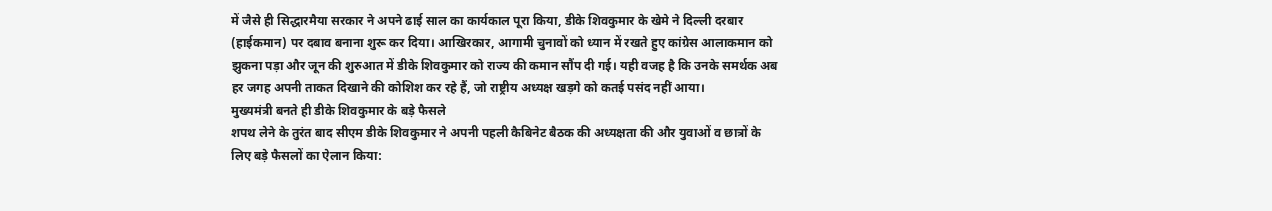में जैसे ही सिद्धारमैया सरकार ने अपने ढाई साल का कार्यकाल पूरा किया, डीके शिवकुमार के खेमे ने दिल्ली दरबार (हाईकमान) पर दबाव बनाना शुरू कर दिया। आखिरकार, आगामी चुनावों को ध्यान में रखते हुए कांग्रेस आलाकमान को झुकना पड़ा और जून की शुरुआत में डीके शिवकुमार को राज्य की कमान सौंप दी गई। यही वजह है कि उनके समर्थक अब हर जगह अपनी ताकत दिखाने की कोशिश कर रहे हैं, जो राष्ट्रीय अध्यक्ष खड़गे को कतई पसंद नहीं आया।
मुख्यमंत्री बनते ही डीके शिवकुमार के बड़े फैसले
शपथ लेने के तुरंत बाद सीएम डीके शिवकुमार ने अपनी पहली कैबिनेट बैठक की अध्यक्षता की और युवाओं व छात्रों के लिए बड़े फैसलों का ऐलान किया: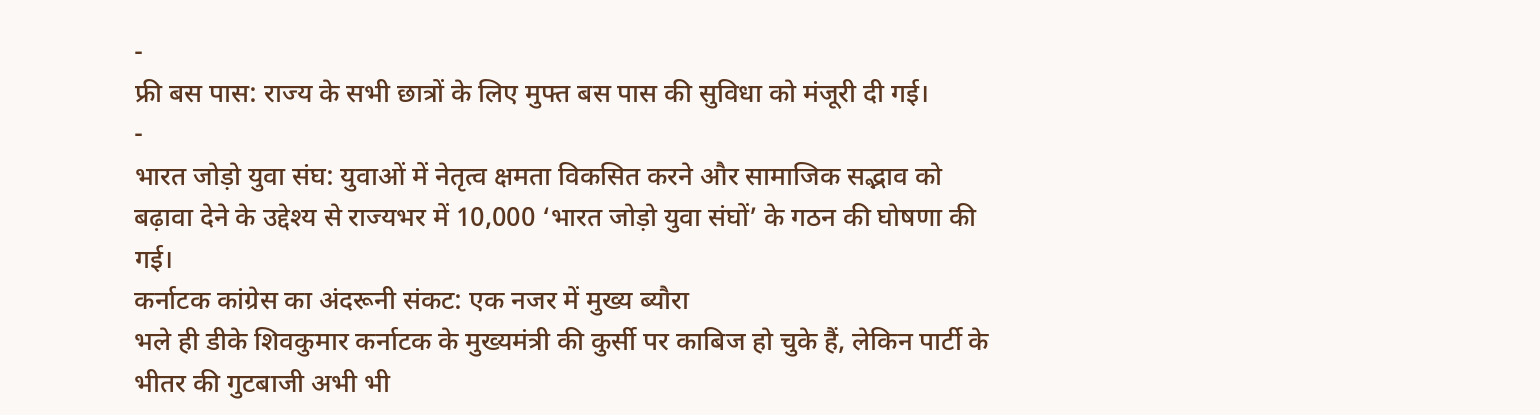-
फ्री बस पास: राज्य के सभी छात्रों के लिए मुफ्त बस पास की सुविधा को मंजूरी दी गई।
-
भारत जोड़ो युवा संघ: युवाओं में नेतृत्व क्षमता विकसित करने और सामाजिक सद्भाव को बढ़ावा देने के उद्देश्य से राज्यभर में 10,000 ‘भारत जोड़ो युवा संघों’ के गठन की घोषणा की गई।
कर्नाटक कांग्रेस का अंदरूनी संकट: एक नजर में मुख्य ब्यौरा
भले ही डीके शिवकुमार कर्नाटक के मुख्यमंत्री की कुर्सी पर काबिज हो चुके हैं, लेकिन पार्टी के भीतर की गुटबाजी अभी भी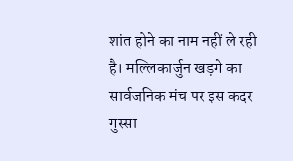शांत होने का नाम नहीं ले रही है। मल्लिकार्जुन खड़गे का सार्वजनिक मंच पर इस कदर गुस्सा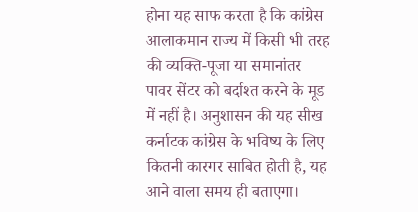होना यह साफ करता है कि कांग्रेस आलाकमान राज्य में किसी भी तरह की व्यक्ति-पूजा या समानांतर पावर सेंटर को बर्दाश्त करने के मूड में नहीं है। अनुशासन की यह सीख कर्नाटक कांग्रेस के भविष्य के लिए कितनी कारगर साबित होती है, यह आने वाला समय ही बताएगा।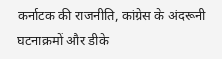कर्नाटक की राजनीति, कांग्रेस के अंदरूनी घटनाक्रमों और डीके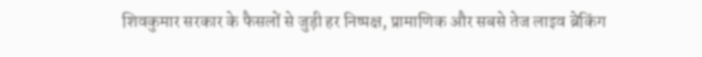शिवकुमार सरकार के फैसलों से जुड़ी हर निष्पक्ष, प्रामाणिक और सबसे तेज लाइव ब्रेकिंग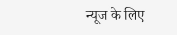न्यूज के लिए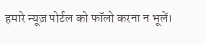हमारे न्यूज़ पोर्टल को फॉलो करना न भूलें।